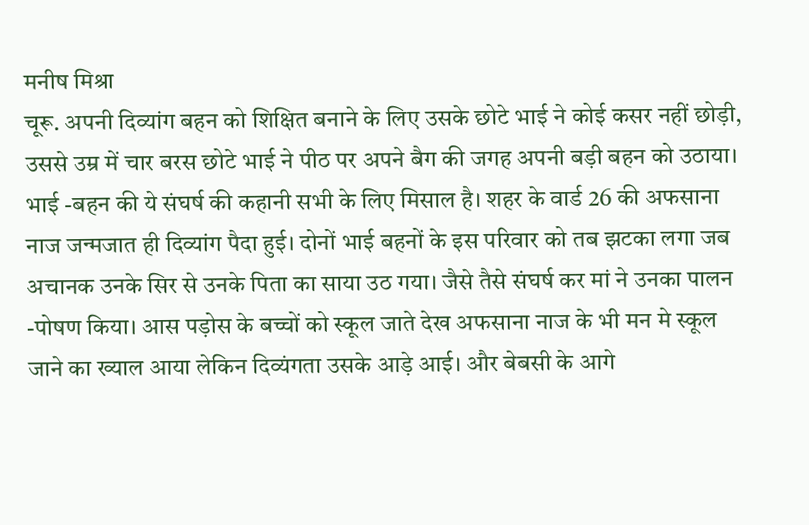मनीष मिश्रा
चूरू. अपनी दिव्यांग बहन को शिक्षित बनाने के लिए उसके छोटे भाई ने कोई कसर नहीं छोड़ी, उससे उम्र में चार बरस छोटे भाई ने पीठ पर अपने बैग की जगह अपनी बड़ी बहन को उठाया। भाई -बहन की ये संघर्ष की कहानी सभी के लिए मिसाल है। शहर के वार्ड 26 की अफसाना नाज जन्मजात ही दिव्यांग पैदा हुई। दोनों भाई बहनों के इस परिवार को तब झटका लगा जब अचानक उनके सिर से उनके पिता का साया उठ गया। जैसे तैसे संघर्ष कर मां ने उनका पालन -पोषण किया। आस पड़ोस के बच्चों को स्कूल जाते देख अफसाना नाज के भी मन मे स्कूल जाने का ख्याल आया लेकिन दिव्यंगता उसके आड़े आई। और बेबसी के आगे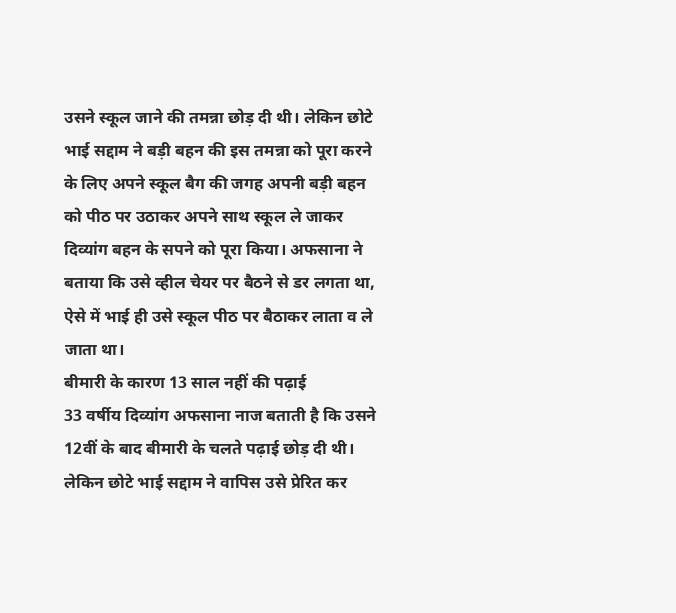उसने स्कूल जाने की तमन्ना छोड़ दी थी। लेकिन छोटे भाई सद्दाम ने बड़ी बहन की इस तमन्ना को पूरा करने के लिए अपने स्कूल बैग की जगह अपनी बड़ी बहन को पीठ पर उठाकर अपने साथ स्कूल ले जाकर दिव्यांग बहन के सपने को पूरा किया। अफसाना ने बताया कि उसे व्हील चेयर पर बैठने से डर लगता था, ऐसे में भाई ही उसे स्कूल पीठ पर बैठाकर लाता व ले जाता था।
बीमारी के कारण 13 साल नहीं की पढ़ाई
33 वर्षीय दिव्यांग अफसाना नाज बताती है कि उसने 12वीं के बाद बीमारी के चलते पढ़ाई छोड़ दी थी। लेकिन छोटे भाई सद्दाम ने वापिस उसे प्रेरित कर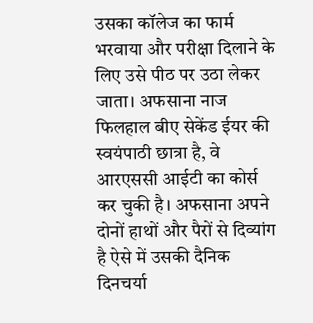उसका कॉलेज का फार्म भरवाया और परीक्षा दिलाने के लिए उसे पीठ पर उठा लेकर जाता। अफसाना नाज फिलहाल बीए सेकेंड ईयर की स्वयंपाठी छात्रा है, वे आरएससी आईटी का कोर्स कर चुकी है। अफसाना अपने दोनों हाथों और पैरों से दिव्यांग है ऐसे में उसकी दैनिक दिनचर्या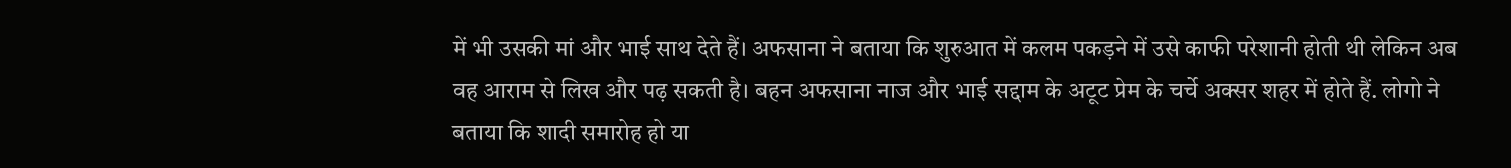में भी उसकी मां और भाई साथ देते हैं। अफसाना ने बताया कि शुरुआत में कलम पकड़ने में उसे काफी परेशानी होती थी लेकिन अब वह आराम से लिख और पढ़ सकती है। बहन अफसाना नाज और भाई सद्दाम के अटूट प्रेम के चर्चे अक्सर शहर में होते हैं. लोगो ने बताया कि शादी समारोह हो या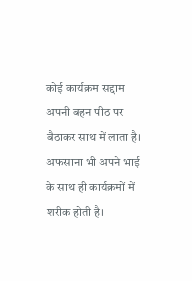कोई कार्यक्रम सद्दाम अपनी बहन पीठ पर बैठाकर साथ में लाता है। अफसाना भी अपने भाई के साथ ही कार्यक्रमों में शरीक होती है।